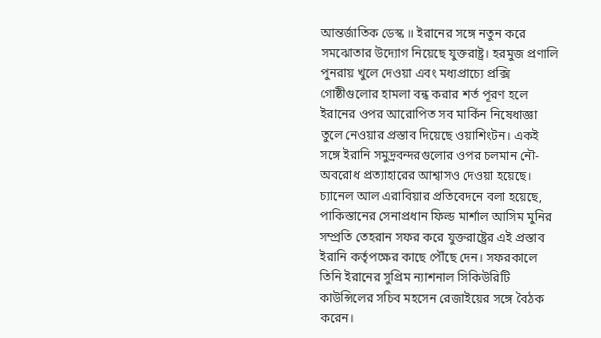আন্তর্জাতিক ডেস্ক ॥ ইরানের সঙ্গে নতুন করে সমঝোতার উদ্যোগ নিয়েছে যুক্তরাষ্ট্র। হরমুজ প্রণালি পুনরায় খুলে দেওয়া এবং মধ্যপ্রাচ্যে প্রক্সি গোষ্ঠীগুলোর হামলা বন্ধ করার শর্ত পূরণ হলে ইরানের ওপর আরোপিত সব মার্কিন নিষেধাজ্ঞা তুলে নেওয়ার প্রস্তাব দিয়েছে ওয়াশিংটন। একই সঙ্গে ইরানি সমুদ্রবন্দরগুলোর ওপর চলমান নৌ-অবরোধ প্রত্যাহারের আশ্বাসও দেওয়া হয়েছে।
চ্যানেল আল এরাবিয়ার প্রতিবেদনে বলা হয়েছে, পাকিস্তানের সেনাপ্রধান ফিল্ড মার্শাল আসিম মুনির সম্প্রতি তেহরান সফর করে যুক্তরাষ্ট্রের এই প্রস্তাব ইরানি কর্তৃপক্ষের কাছে পৌঁছে দেন। সফরকালে তিনি ইরানের সুপ্রিম ন্যাশনাল সিকিউরিটি কাউন্সিলের সচিব মহসেন রেজাইয়ের সঙ্গে বৈঠক করেন।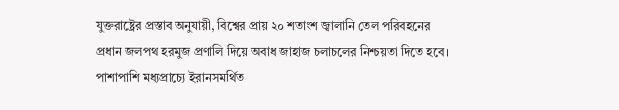যুক্তরাষ্ট্রের প্রস্তাব অনুযায়ী, বিশ্বের প্রায় ২০ শতাংশ জ্বালানি তেল পরিবহনের প্রধান জলপথ হরমুজ প্রণালি দিয়ে অবাধ জাহাজ চলাচলের নিশ্চয়তা দিতে হবে। পাশাপাশি মধ্যপ্রাচ্যে ইরানসমর্থিত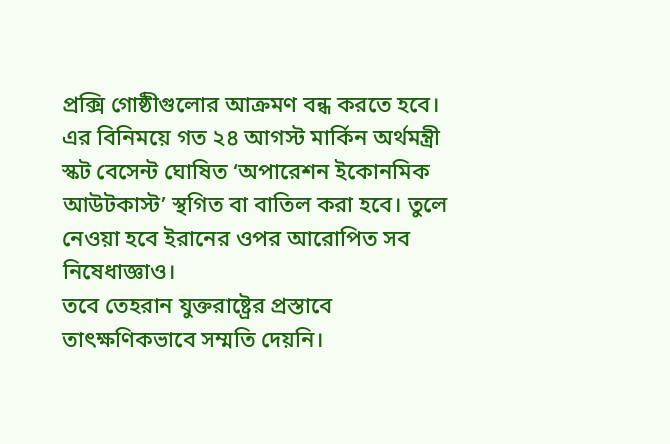প্রক্সি গোষ্ঠীগুলোর আক্রমণ বন্ধ করতে হবে। এর বিনিময়ে গত ২৪ আগস্ট মার্কিন অর্থমন্ত্রী স্কট বেসেন্ট ঘোষিত ‘অপারেশন ইকোনমিক আউটকাস্ট’ স্থগিত বা বাতিল করা হবে। তুলে নেওয়া হবে ইরানের ওপর আরোপিত সব নিষেধাজ্ঞাও।
তবে তেহরান যুক্তরাষ্ট্রের প্রস্তাবে তাৎক্ষণিকভাবে সম্মতি দেয়নি।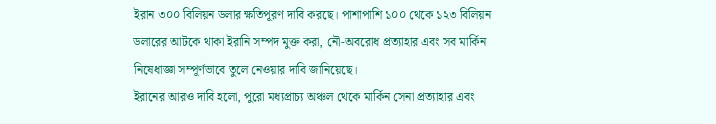ইরান ৩০০ বিলিয়ন ডলার ক্ষতিপূরণ দাবি করছে। পাশাপাশি ১০০ থেকে ১২৩ বিলিয়ন ডলারের আটকে থাকা ইরানি সম্পদ মুক্ত করা, নৌ-অবরোধ প্রত্যাহার এবং সব মার্কিন নিষেধাজ্ঞা সম্পূর্ণভাবে তুলে নেওয়ার দাবি জানিয়েছে।
ইরানের আরও দাবি হলো, পুরো মধ্যপ্রাচ্য অঞ্চল থেকে মার্কিন সেনা প্রত্যাহার এবং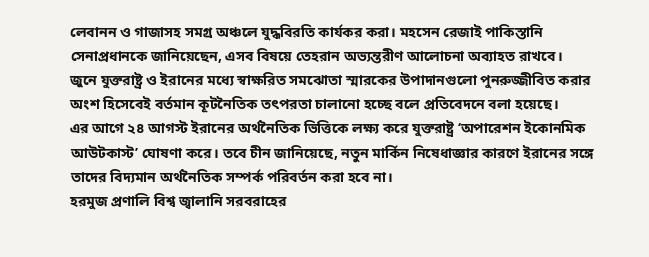লেবানন ও গাজাসহ সমগ্র অঞ্চলে যুদ্ধবিরতি কার্যকর করা। মহসেন রেজাই পাকিস্তানি সেনাপ্রধানকে জানিয়েছেন, এসব বিষয়ে তেহরান অভ্যন্তরীণ আলোচনা অব্যাহত রাখবে।
জুনে যুক্তরাষ্ট্র ও ইরানের মধ্যে স্বাক্ষরিত সমঝোতা স্মারকের উপাদানগুলো পুনরুজ্জীবিত করার অংশ হিসেবেই বর্তমান কূটনৈতিক তৎপরতা চালানো হচ্ছে বলে প্রতিবেদনে বলা হয়েছে।
এর আগে ২৪ আগস্ট ইরানের অর্থনৈতিক ভিত্তিকে লক্ষ্য করে যুক্তরাষ্ট্র ‘অপারেশন ইকোনমিক আউটকাস্ট’ ঘোষণা করে। তবে চীন জানিয়েছে, নতুন মার্কিন নিষেধাজ্ঞার কারণে ইরানের সঙ্গে তাদের বিদ্যমান অর্থনৈতিক সম্পর্ক পরিবর্তন করা হবে না।
হরমুজ প্রণালি বিশ্ব জ্বালানি সরবরাহের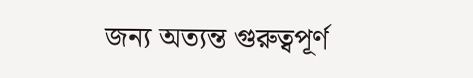জন্য অত্যন্ত গুরুত্বপূর্ণ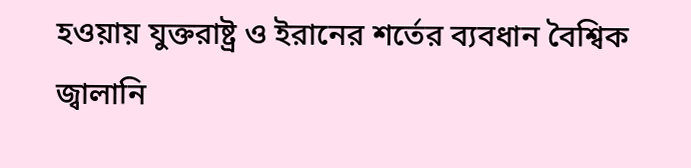হওয়ায় যুক্তরাষ্ট্র ও ইরানের শর্তের ব্যবধান বৈশ্বিক জ্বালানি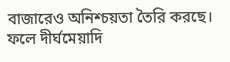বাজারেও অনিশ্চয়তা তৈরি করছে। ফলে দীর্ঘমেয়াদি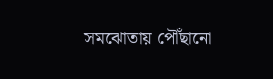সমঝোতায় পৌঁছানো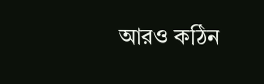আরও কঠিন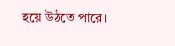হয়ে উঠতে পারে।